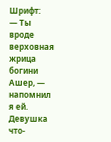Шрифт:
— Ты вроде верховная жрица богини Ашер, — напомнил я ей.
Девушка что-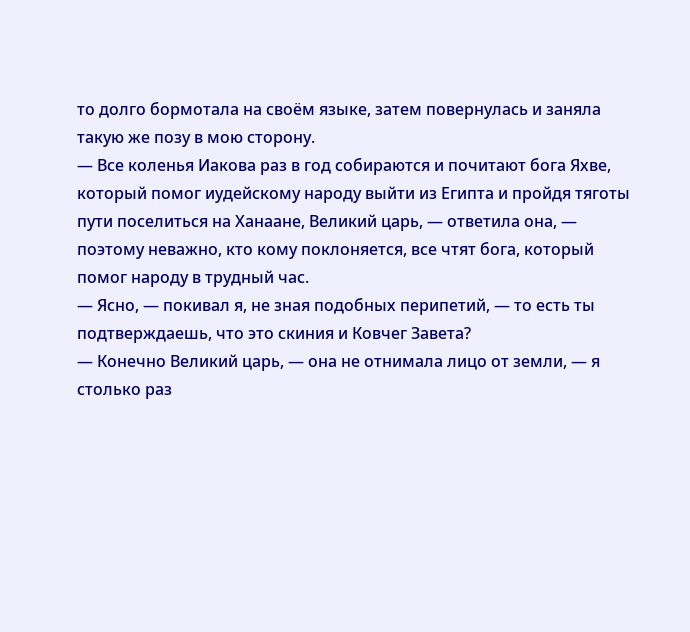то долго бормотала на своём языке, затем повернулась и заняла такую же позу в мою сторону.
— Все коленья Иакова раз в год собираются и почитают бога Яхве, который помог иудейскому народу выйти из Египта и пройдя тяготы пути поселиться на Ханаане, Великий царь, — ответила она, — поэтому неважно, кто кому поклоняется, все чтят бога, который помог народу в трудный час.
— Ясно, — покивал я, не зная подобных перипетий, — то есть ты подтверждаешь, что это скиния и Ковчег Завета?
— Конечно Великий царь, — она не отнимала лицо от земли, — я столько раз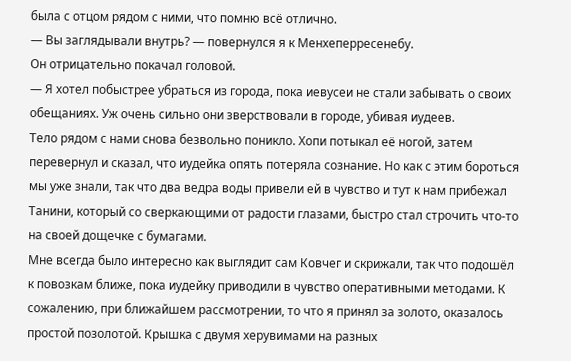была с отцом рядом с ними, что помню всё отлично.
— Вы заглядывали внутрь? — повернулся я к Менхеперресенебу.
Он отрицательно покачал головой.
— Я хотел побыстрее убраться из города, пока иевусеи не стали забывать о своих обещаниях. Уж очень сильно они зверствовали в городе, убивая иудеев.
Тело рядом с нами снова безвольно поникло. Хопи потыкал её ногой, затем перевернул и сказал, что иудейка опять потеряла сознание. Но как с этим бороться мы уже знали, так что два ведра воды привели ей в чувство и тут к нам прибежал Танини, который со сверкающими от радости глазами, быстро стал строчить что-то на своей дощечке с бумагами.
Мне всегда было интересно как выглядит сам Ковчег и скрижали, так что подошёл к повозкам ближе, пока иудейку приводили в чувство оперативными методами. К сожалению, при ближайшем рассмотрении, то что я принял за золото, оказалось простой позолотой. Крышка с двумя херувимами на разных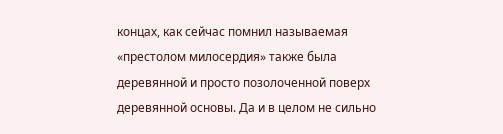концах, как сейчас помнил называемая «престолом милосердия» также была деревянной и просто позолоченной поверх деревянной основы. Да и в целом не сильно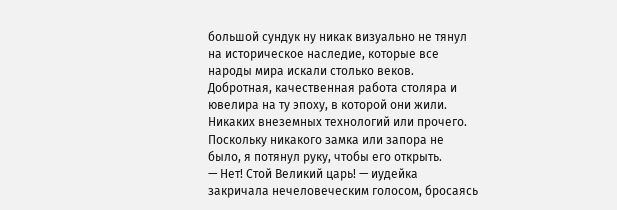большой сундук ну никак визуально не тянул на историческое наследие, которые все народы мира искали столько веков. Добротная, качественная работа столяра и ювелира на ту эпоху, в которой они жили. Никаких внеземных технологий или прочего. Поскольку никакого замка или запора не было, я потянул руку, чтобы его открыть.
— Нет! Стой Великий царь! — иудейка закричала нечеловеческим голосом, бросаясь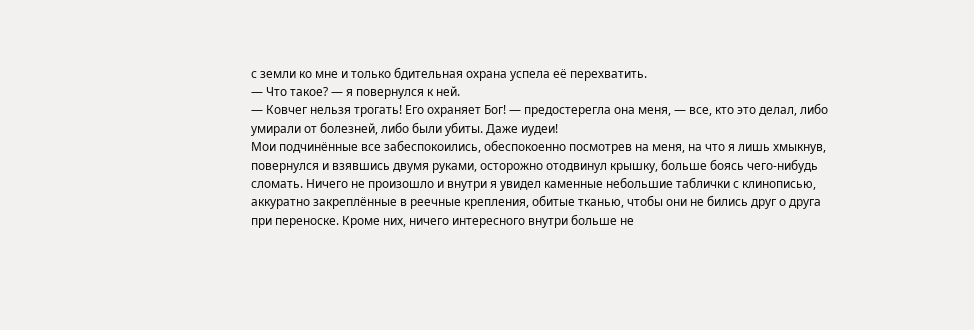с земли ко мне и только бдительная охрана успела её перехватить.
— Что такое? — я повернулся к ней.
— Ковчег нельзя трогать! Его охраняет Бог! — предостерегла она меня, — все, кто это делал, либо умирали от болезней, либо были убиты. Даже иудеи!
Мои подчинённые все забеспокоились, обеспокоенно посмотрев на меня, на что я лишь хмыкнув, повернулся и взявшись двумя руками, осторожно отодвинул крышку, больше боясь чего-нибудь сломать. Ничего не произошло и внутри я увидел каменные небольшие таблички с клинописью, аккуратно закреплённые в реечные крепления, обитые тканью, чтобы они не бились друг о друга при переноске. Кроме них, ничего интересного внутри больше не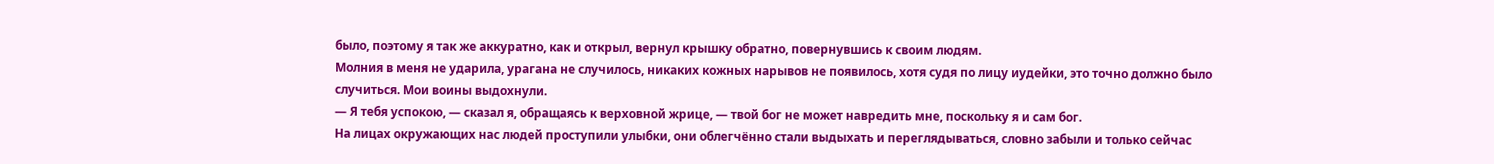было, поэтому я так же аккуратно, как и открыл, вернул крышку обратно, повернувшись к своим людям.
Молния в меня не ударила, урагана не случилось, никаких кожных нарывов не появилось, хотя судя по лицу иудейки, это точно должно было случиться. Мои воины выдохнули.
— Я тебя успокою, — сказал я, обращаясь к верховной жрице, — твой бог не может навредить мне, поскольку я и сам бог.
На лицах окружающих нас людей проступили улыбки, они облегчённо стали выдыхать и переглядываться, словно забыли и только сейчас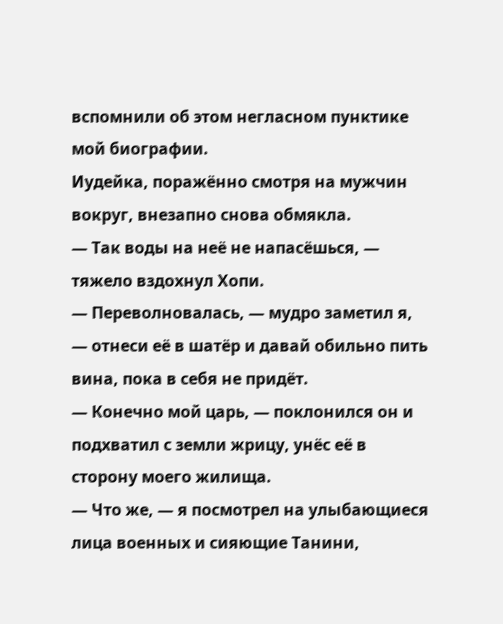вспомнили об этом негласном пунктике мой биографии.
Иудейка, поражённо смотря на мужчин вокруг, внезапно снова обмякла.
— Так воды на неё не напасёшься, — тяжело вздохнул Хопи.
— Переволновалась, — мудро заметил я, — отнеси её в шатёр и давай обильно пить вина, пока в себя не придёт.
— Конечно мой царь, — поклонился он и подхватил с земли жрицу, унёс её в сторону моего жилища.
— Что же, — я посмотрел на улыбающиеся лица военных и сияющие Танини,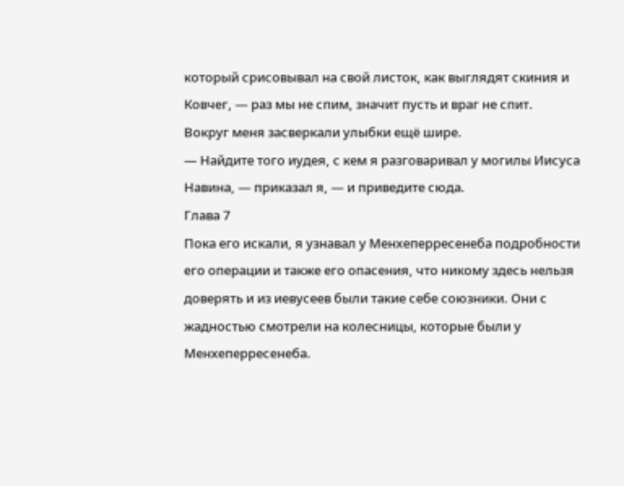который срисовывал на свой листок, как выглядят скиния и Ковчег, — раз мы не спим, значит пусть и враг не спит.
Вокруг меня засверкали улыбки ещё шире.
— Найдите того иудея, с кем я разговаривал у могилы Иисуса Навина, — приказал я, — и приведите сюда.
Глава 7
Пока его искали, я узнавал у Менхеперресенеба подробности его операции и также его опасения, что никому здесь нельзя доверять и из иевусеев были такие себе союзники. Они с жадностью смотрели на колесницы, которые были у Менхеперресенеба.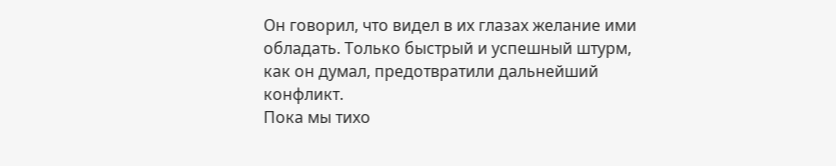Он говорил, что видел в их глазах желание ими обладать. Только быстрый и успешный штурм, как он думал, предотвратили дальнейший конфликт.
Пока мы тихо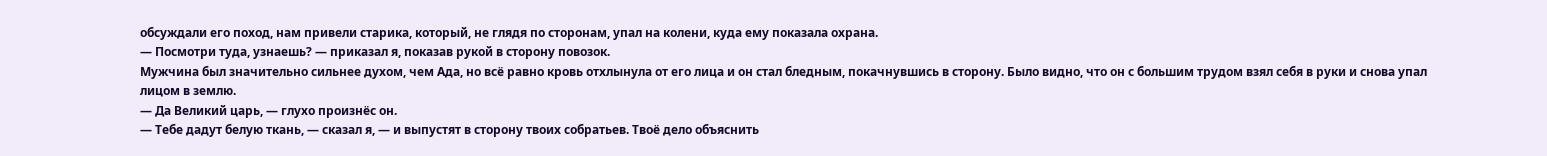обсуждали его поход, нам привели старика, который, не глядя по сторонам, упал на колени, куда ему показала охрана.
— Посмотри туда, узнаешь? — приказал я, показав рукой в сторону повозок.
Мужчина был значительно сильнее духом, чем Ада, но всё равно кровь отхлынула от его лица и он стал бледным, покачнувшись в сторону. Было видно, что он с большим трудом взял себя в руки и снова упал лицом в землю.
— Да Великий царь, — глухо произнёс он.
— Тебе дадут белую ткань, — сказал я, — и выпустят в сторону твоих собратьев. Твоё дело объяснить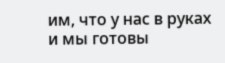им, что у нас в руках и мы готовы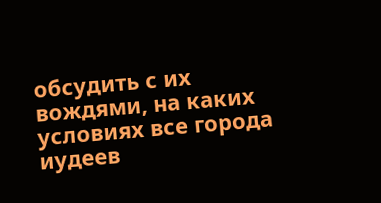обсудить с их вождями, на каких условиях все города иудеев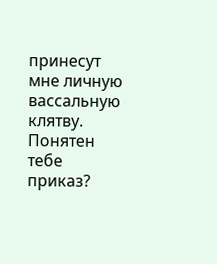принесут мне личную вассальную клятву. Понятен тебе приказ?